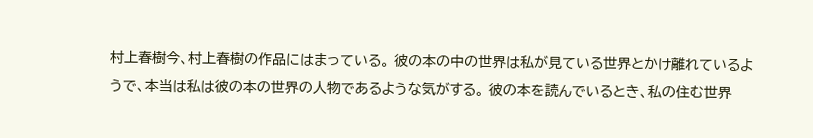村上春樹今、村上春樹の作品にはまっている。 彼の本の中の世界は私が見ている世界とかけ離れているようで、本当は私は彼の本の世界の人物であるような気がする。 彼の本を読んでいるとき、私の住む世界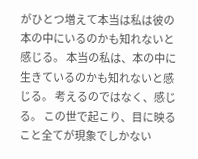がひとつ増えて本当は私は彼の本の中にいるのかも知れないと感じる。 本当の私は、本の中に生きているのかも知れないと感じる。 考えるのではなく、感じる。 この世で起こり、目に映ること全てが現象でしかない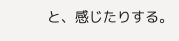と、感じたりする。